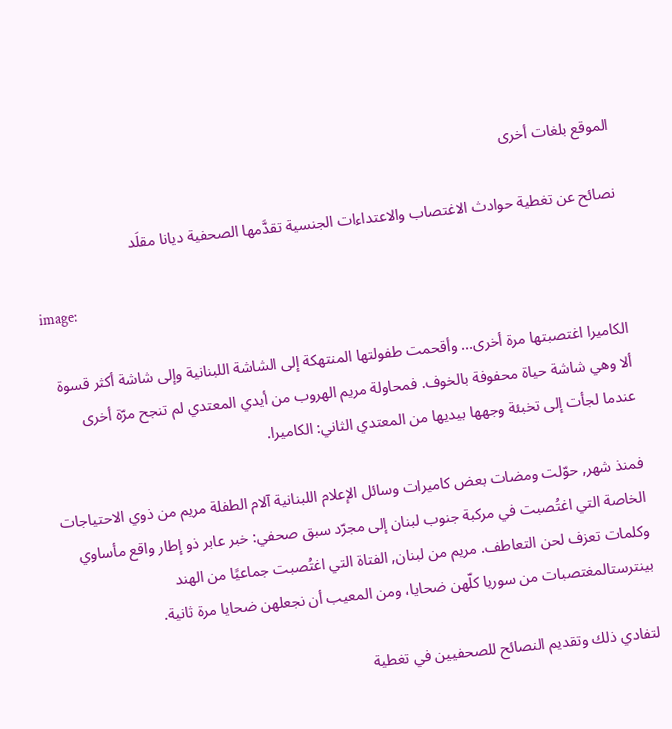الموقع بلغات أخرى

نصائح عن تغطية حوادث الاغتصاب والاعتداءات الجنسية تقدَّمها الصحفية ديانا مقلَد

image:

الكاميرا اغتصبتها مرة أخرى... وأقحمت طفولتها المنتهكة إلى الشاشة اللبنانية وإلى شاشة أكثر قسوة ألا وهي شاشة حياة محفوفة بالخوف. فمحاولة مريم الهروب من أيدي المعتدي لم تنجح مرّة أخرى عندما لجأت إلى تخبئة وجهها بيديها من المعتدي الثاني: الكاميرا.

فمنذ شهر, حوّلت ومضات بعض كاميرات وسائل الإعلام اللبنانية آلام الطفلة مريم من ذوي الاحتياجات الخاصة التي اغتُصبت في مركبة جنوب لبنان إلى مجرّد سبق صحفي: خبر عابر ذو إطار واقع مأساوي وكلمات تعزف لحن التعاطف. مريم من لبنان, الفتاة التي اغتُصبت جماعيًا من الهند بينترستالمغتصبات من سوريا كلّهن ضحايا، ومن المعيب أن نجعلهن ضحايا مرة ثانية.

لتفادي ذلك وتقديم النصائح للصحفيين في تغطية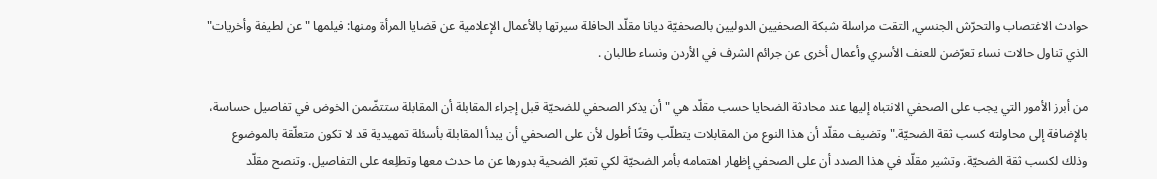حوادث الاغتصاب والتحرّش الجنسي, التقت مراسلة شبكة الصحفيين الدوليين بالصحفيّة ديانا مقلّد الحافلة سيرتها بالأعمال الإعلامية عن قضايا المرأة ومنها: فيلمها "عن لطيفة وأخريات" الذي تناول حالات نساء تعرّضن للعنف الأسري وأعمال أخرى عن جرائم الشرف في الأردن ونساء طالبان .

من أبرز الأمور التي يجب على الصحفي الانتباه إليها عند محادثة الضحايا حسب مقلّد هي "أن يذكر الصحفي للضحيّة قبل إجراء المقابلة أن المقابلة ستتضّمن الخوض في تفاصيل حساسة، بالإضافة إلى محاولته كسب ثقة الضحيّة." وتضيف مقلّد أن هذا النوع من المقابلات يتطلّب وقتًا أطول لأن على الصحفي أن يبدأ المقابلة بأسئلة تمهيدية قد لا تكون متعلّقة بالموضوع وذلك لكسب ثقة الضحيّة. وتشير مقلّد في هذا الصدد أن على الصحفي إظهار اهتمامه بأمر الضحيّة لكي تعبّر الضحية بدورها عن ما حدث معها وتطلِعه على التفاصيل. وتنصح مقلّد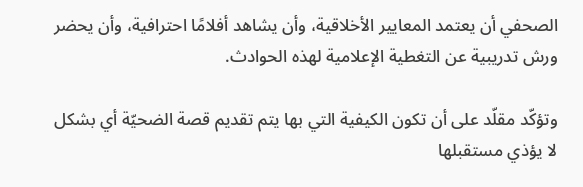الصحفي أن يعتمد المعايير الأخلاقية، وأن يشاهد أفلامًا احترافية، وأن يحضر ورش تدريبية عن التغطية الإعلامية لهذه الحوادث.

وتؤكّد مقلّد على أن تكون الكيفية التي بها يتم تقديم قصة الضحيّة أي بشكل لا يؤذي مستقبلها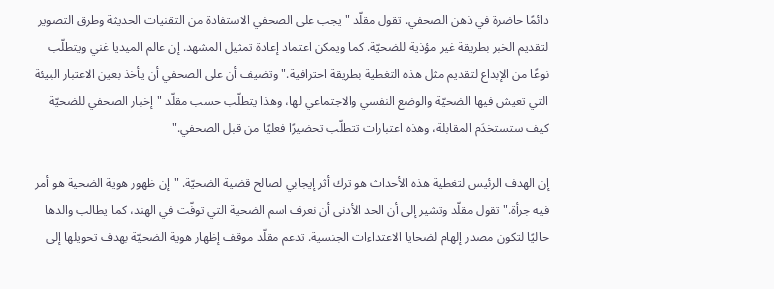دائمًا حاضرة في ذهن الصحفي. تقول مقلّد "يجب على الصحفي الاستفادة من التقنيات الحديثة وطرق التصوير لتقديم الخبر بطريقة غير مؤذية للضحيّة. كما ويمكن اعتماد إعادة تمثيل المشهد. إن عالم الميديا غني ويتطلّب نوعًا من الإبداع لتقديم مثل هذه التغطية بطريقة احترافية." وتضيف أن على الصحفي أن يأخذ بعين الاعتبار البيئة التي تعيش فيها الضحيّة والوضع النفسي والاجتماعي لها، وهذا يتطلّب حسب مقلّد "إخبار الصحفي للضحيّة كيف ستستخدَم المقابلة، وهذه اعتبارات تتطلّب تحضيرًا فعليًا من قبل الصحفي."

إن الهدف الرئيس لتغطية هذه الأحداث هو ترك أثر إيجابي لصالح قضية الضحيّة. "إن ظهور هوية الضحية هو أمر فيه جرأة." تقول مقلّد وتشير إلى أن الحد الأدنى أن نعرف اسم الضحية التي توفّت في الهند، كما يطالب والدها حاليًا لتكون مصدر إلهام لضحايا الاعتداءات الجنسية. تدعم مقلّد موقف إظهار هوية الضحيّة بهدف تحويلها إلى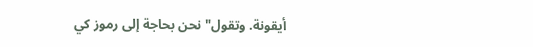أيقونة. وتقول"نحن بحاجة إلى رموز كي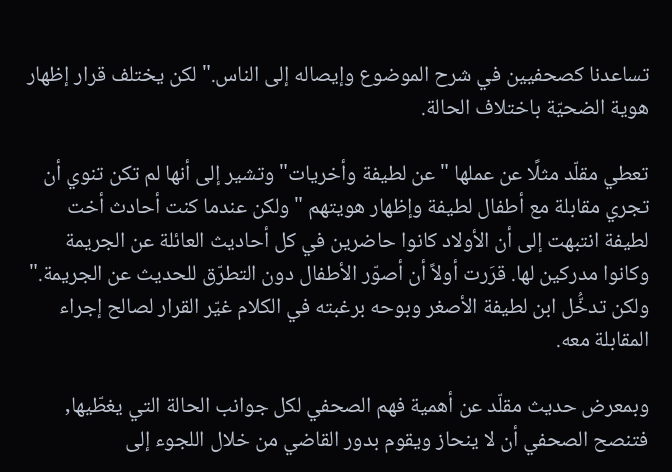تساعدنا كصحفيين في شرح الموضوع وإيصاله إلى الناس." لكن يختلف قرار إظهار هوية الضحيّة باختلاف الحالة.

تعطي مقلّد مثلًا عن عملها "عن لطيفة وأخريات" وتشير إلى أنها لم تكن تنوي أن تجري مقابلة مع أطفال لطيفة وإظهار هويتهم "ولكن عندما كنت أحادث أخت لطيفة انتبهت إلى أن الأولاد كانوا حاضرين في كل أحاديث العائلة عن الجريمة وكانوا مدركين لها. قرَرت أولاً أن أصوّر الأطفال دون التطرّق للحديث عن الجريمة." ولكن تدخُّل ابن لطيفة الأصغر وبوحه برغبته في الكلام غيّر القرار لصالح إجراء المقابلة معه.

وبمعرض حديث مقلّد عن أهمية فهم الصحفي لكل جوانب الحالة التي يغطّيها, فتنصح الصحفي أن لا ينحاز ويقوم بدور القاضي من خلال اللجوء إلى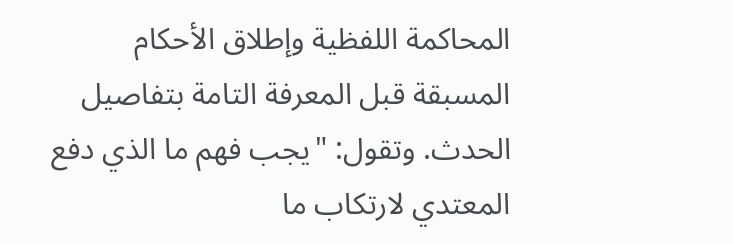المحاكمة اللفظية وإطلاق الأحكام المسبقة قبل المعرفة التامة بتفاصيل الحدث. وتقول: "يجب فهم ما الذي دفع المعتدي لارتكاب ما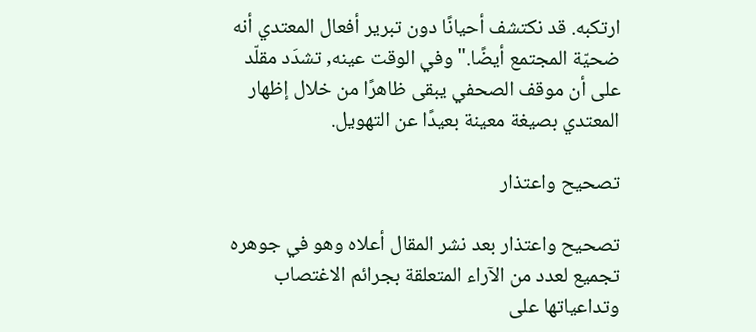ارتكبه. قد نكتشف أحيانًا دون تبرير أفعال المعتدي أنه ضحيّة المجتمع أيضًا." وفي الوقت عينه, تشدَد مقلّد على أن موقف الصحفي يبقى ظاهرًا من خلال إظهار المعتدي بصيغة معينة بعيدًا عن التهويل.

تصحيح واعتذار

تصحيح واعتذار بعد نشر المقال أعلاه وهو في جوهره تجميع لعدد من الآراء المتعلقة بجرائم الاغتصاب وتداعياتها على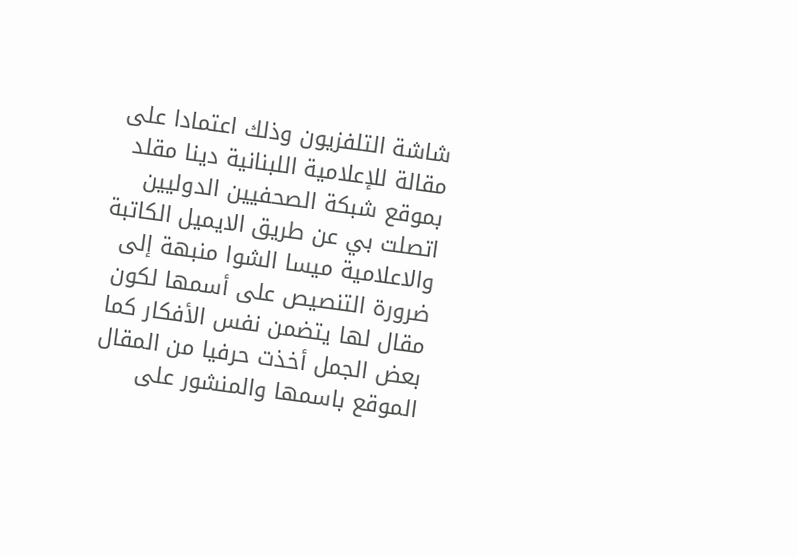شاشة التلفزيون وذلك اعتمادا على مقالة للإعلامية اللبنانية دينا مقلد بموقع شبكة الصحفيين الدوليين اتصلت بي عن طريق الايميل الكاتبة والاعلامية ميسا الشوا منبهة إلى ضرورة التنصيص على أسمها لكون مقال لها يتضمن نفس الأفكار كما بعض الجمل أخذت حرفيا من المقال الموقع باسمها والمنشور على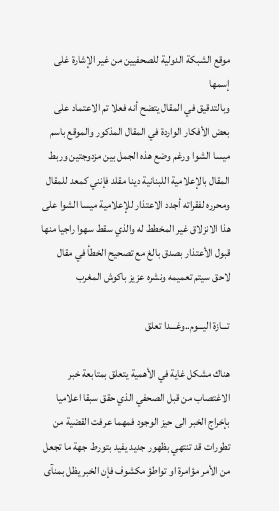موقع الشبكة الدولية للصحفيين من غير الإشارة غلى إسمها
وبالتدقيق في المقال يتضح أنه فعلا تم الاعتماد على بعض الأفكار الواردة في المقال المذكور والموقع باسم ميسا الشوا ورغم وضع هذه الجمل بين مزدوجتين وربط المقال بالإعلامية اللبنانية دينا مقلد فإنني كمعد للمقال ومحرره لفقراته أجدد الاعتذار للإعلامية ميسا الشوا على هذا الانزلاق غير المخطط له والذي سقط سهوا راجيا منها قبول الأعتذار بصدق بالغ مع تصحيح الخطأ في مقال لاحق سيتم تعميمه ونشره عزيز باكوش المغرب

تـــازة اليـــوم..وغـــدا تعلق

هناك مشكل غاية في الأهمية يتعلق بمتابعة خبر الاغتصاب من قبل الصحفي الذي حقق سبقا اعلاميا بإخراج الخبر الى حيز الوجود فمهما عرفت القضية من تطورات قد تنتهي بظهور جديد يفيد بتورط جهة ما تجعل من الأمر مؤامرة او تواطؤ مكشوف فإن الخبر يظل بمنآى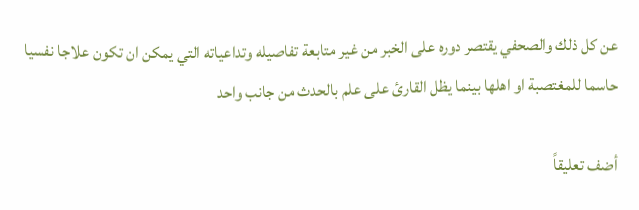عن كل ذلك والصحفي يقتصر دوره على الخبر من غير متابعة تفاصيله وتداعياته التي يمكن ان تكون علاجا نفسيا حاسما للمغتصبة او اهلها بينما يظل القارئ على علم بالحدث من جانب واحد

أضف تعليقاً